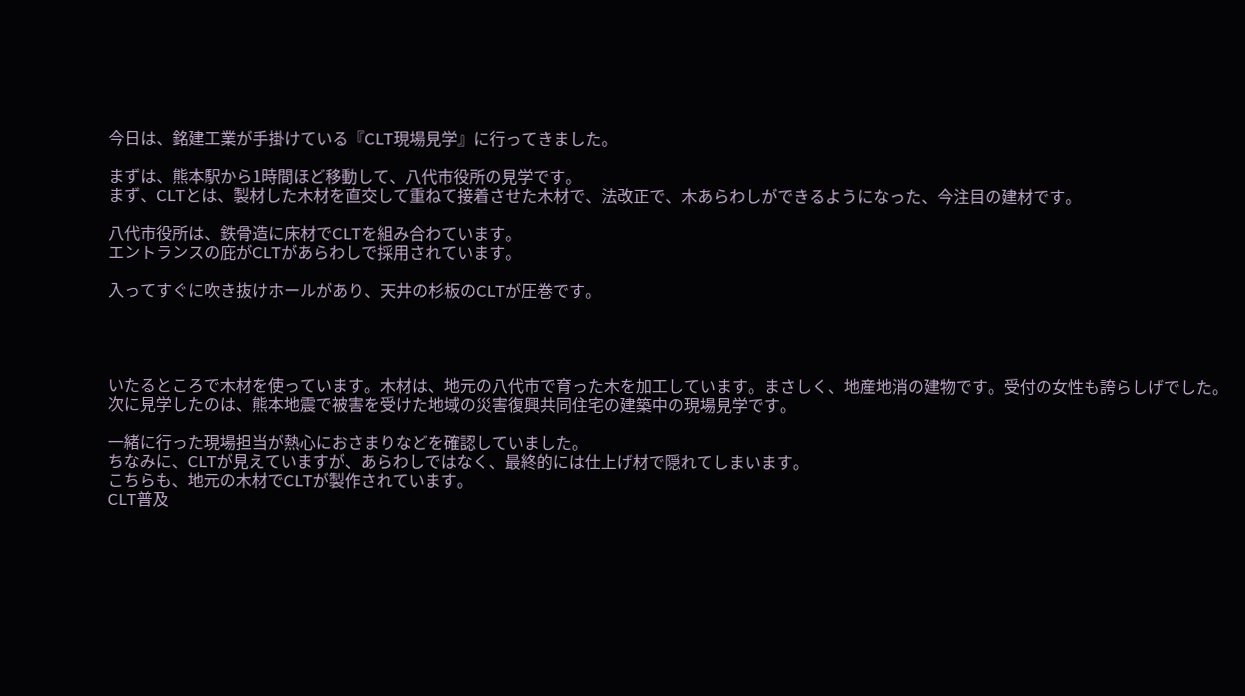今日は、銘建工業が手掛けている『CLT現場見学』に行ってきました。

まずは、熊本駅から1時間ほど移動して、八代市役所の見学です。
まず、CLTとは、製材した木材を直交して重ねて接着させた木材で、法改正で、木あらわしができるようになった、今注目の建材です。

八代市役所は、鉄骨造に床材でCLTを組み合わています。
エントランスの庇がCLTがあらわしで採用されています。

入ってすぐに吹き抜けホールがあり、天井の杉板のCLTが圧巻です。




いたるところで木材を使っています。木材は、地元の八代市で育った木を加工しています。まさしく、地産地消の建物です。受付の女性も誇らしげでした。
次に見学したのは、熊本地震で被害を受けた地域の災害復興共同住宅の建築中の現場見学です。

一緒に行った現場担当が熱心におさまりなどを確認していました。
ちなみに、CLTが見えていますが、あらわしではなく、最終的には仕上げ材で隠れてしまいます。
こちらも、地元の木材でCLTが製作されています。
CLT普及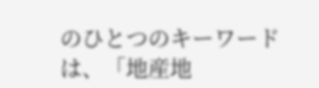のひとつのキーワードは、「地産地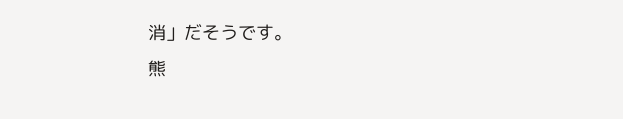消」だそうです。
熊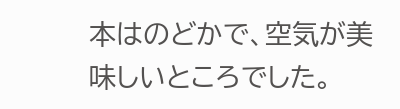本はのどかで、空気が美味しいところでした。